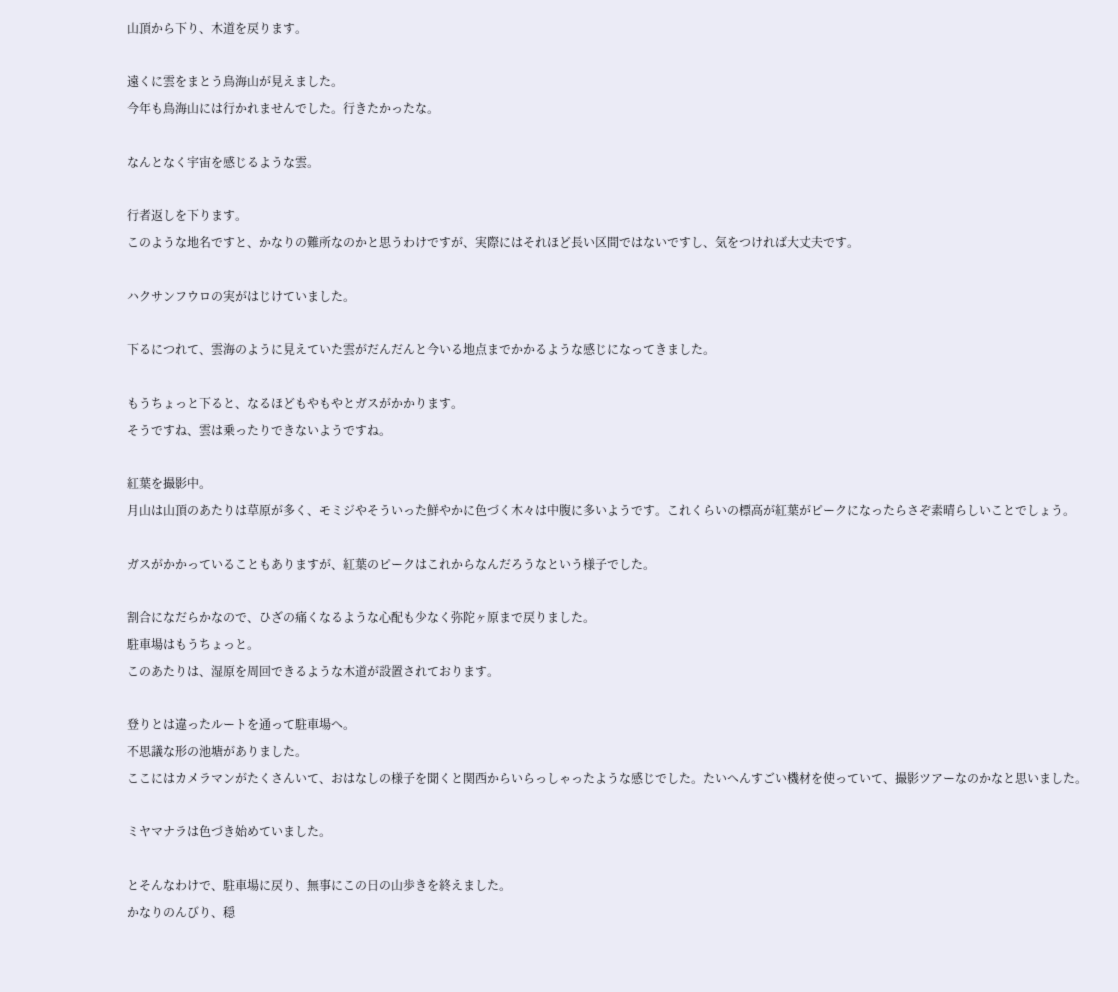山頂から下り、木道を戻ります。

遠くに雲をまとう鳥海山が見えました。
今年も鳥海山には行かれませんでした。行きたかったな。

なんとなく宇宙を感じるような雲。

行者返しを下ります。
このような地名ですと、かなりの難所なのかと思うわけですが、実際にはそれほど長い区間ではないですし、気をつければ大丈夫です。

ハクサンフウロの実がはじけていました。

下るにつれて、雲海のように見えていた雲がだんだんと今いる地点までかかるような感じになってきました。

もうちょっと下ると、なるほどもやもやとガスがかかります。
そうですね、雲は乗ったりできないようですね。

紅葉を撮影中。
月山は山頂のあたりは草原が多く、モミジやそういった鮮やかに色づく木々は中腹に多いようです。これくらいの標高が紅葉がピークになったらさぞ素晴らしいことでしょう。

ガスがかかっていることもありますが、紅葉のピークはこれからなんだろうなという様子でした。

割合になだらかなので、ひざの痛くなるような心配も少なく弥陀ヶ原まで戻りました。
駐車場はもうちょっと。
このあたりは、湿原を周回できるような木道が設置されております。

登りとは違ったルートを通って駐車場へ。
不思議な形の池塘がありました。
ここにはカメラマンがたくさんいて、おはなしの様子を聞くと関西からいらっしゃったような感じでした。たいへんすごい機材を使っていて、撮影ツアーなのかなと思いました。

ミヤマナラは色づき始めていました。

とそんなわけで、駐車場に戻り、無事にこの日の山歩きを終えました。
かなりのんびり、穏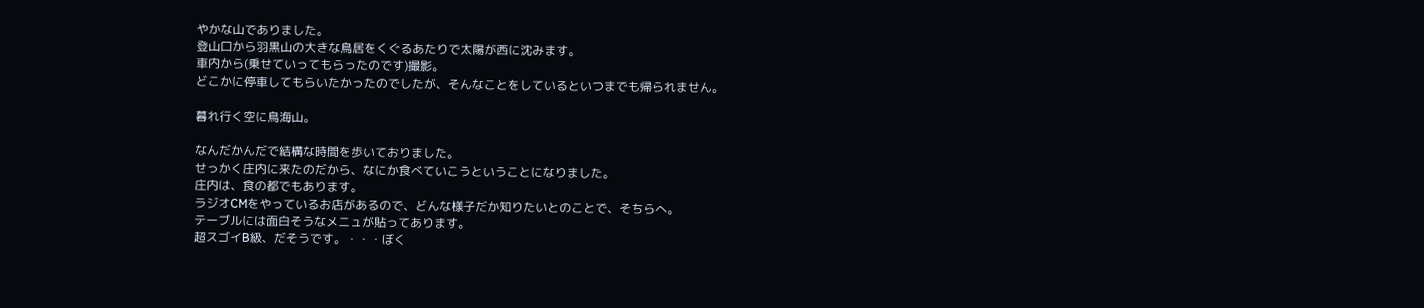やかな山でありました。
登山口から羽黒山の大きな鳥居をくぐるあたりで太陽が西に沈みます。
車内から(乗せていってもらったのです)撮影。
どこかに停車してもらいたかったのでしたが、そんなことをしているといつまでも帰られません。

暮れ行く空に鳥海山。

なんだかんだで結構な時間を歩いておりました。
せっかく庄内に来たのだから、なにか食べていこうということになりました。
庄内は、食の都でもあります。
ラジオCMをやっているお店があるので、どんな様子だか知りたいとのことで、そちらへ。
テーブルには面白そうなメニュが貼ってあります。
超スゴイB級、だそうです。・・・ぼく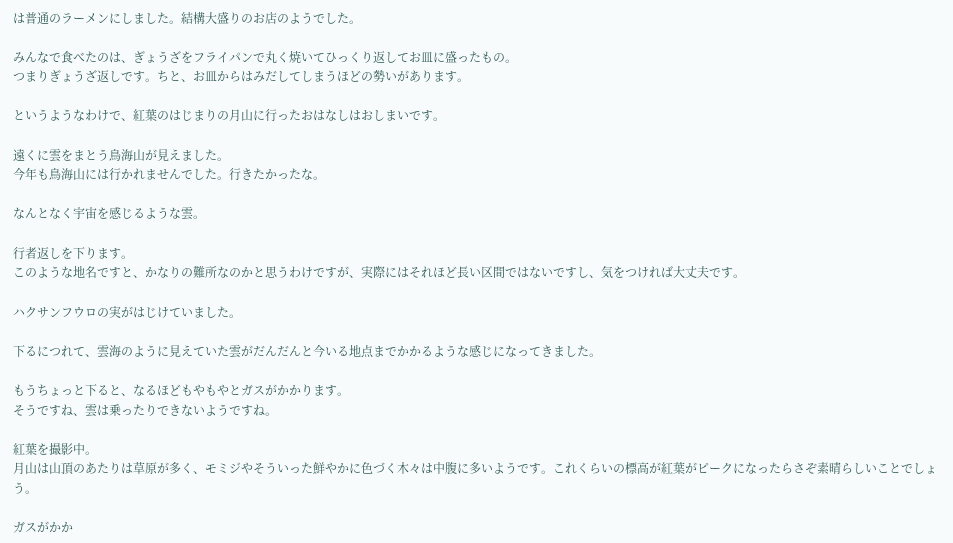は普通のラーメンにしました。結構大盛りのお店のようでした。

みんなで食べたのは、ぎょうざをフライパンで丸く焼いてひっくり返してお皿に盛ったもの。
つまりぎょうざ返しです。ちと、お皿からはみだしてしまうほどの勢いがあります。

というようなわけで、紅葉のはじまりの月山に行ったおはなしはおしまいです。

遠くに雲をまとう鳥海山が見えました。
今年も鳥海山には行かれませんでした。行きたかったな。

なんとなく宇宙を感じるような雲。

行者返しを下ります。
このような地名ですと、かなりの難所なのかと思うわけですが、実際にはそれほど長い区間ではないですし、気をつければ大丈夫です。

ハクサンフウロの実がはじけていました。

下るにつれて、雲海のように見えていた雲がだんだんと今いる地点までかかるような感じになってきました。

もうちょっと下ると、なるほどもやもやとガスがかかります。
そうですね、雲は乗ったりできないようですね。

紅葉を撮影中。
月山は山頂のあたりは草原が多く、モミジやそういった鮮やかに色づく木々は中腹に多いようです。これくらいの標高が紅葉がピークになったらさぞ素晴らしいことでしょう。

ガスがかか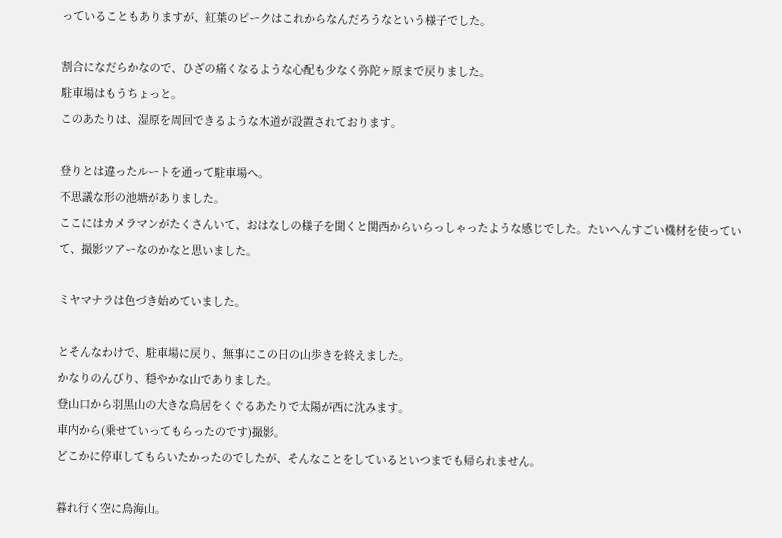っていることもありますが、紅葉のピークはこれからなんだろうなという様子でした。

割合になだらかなので、ひざの痛くなるような心配も少なく弥陀ヶ原まで戻りました。
駐車場はもうちょっと。
このあたりは、湿原を周回できるような木道が設置されております。

登りとは違ったルートを通って駐車場へ。
不思議な形の池塘がありました。
ここにはカメラマンがたくさんいて、おはなしの様子を聞くと関西からいらっしゃったような感じでした。たいへんすごい機材を使っていて、撮影ツアーなのかなと思いました。

ミヤマナラは色づき始めていました。

とそんなわけで、駐車場に戻り、無事にこの日の山歩きを終えました。
かなりのんびり、穏やかな山でありました。
登山口から羽黒山の大きな鳥居をくぐるあたりで太陽が西に沈みます。
車内から(乗せていってもらったのです)撮影。
どこかに停車してもらいたかったのでしたが、そんなことをしているといつまでも帰られません。

暮れ行く空に鳥海山。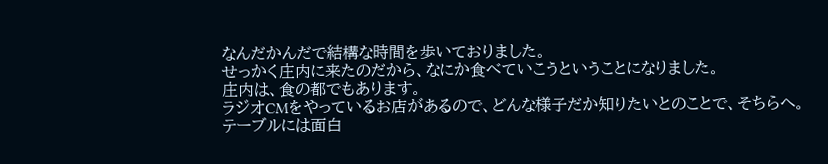なんだかんだで結構な時間を歩いておりました。
せっかく庄内に来たのだから、なにか食べていこうということになりました。
庄内は、食の都でもあります。
ラジオCMをやっているお店があるので、どんな様子だか知りたいとのことで、そちらへ。
テーブルには面白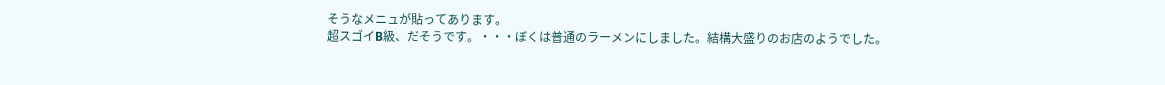そうなメニュが貼ってあります。
超スゴイB級、だそうです。・・・ぼくは普通のラーメンにしました。結構大盛りのお店のようでした。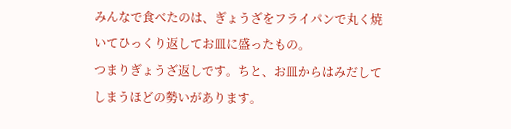みんなで食べたのは、ぎょうざをフライパンで丸く焼いてひっくり返してお皿に盛ったもの。
つまりぎょうざ返しです。ちと、お皿からはみだしてしまうほどの勢いがあります。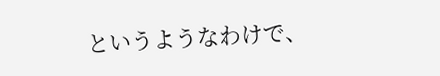というようなわけで、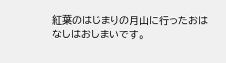紅葉のはじまりの月山に行ったおはなしはおしまいです。